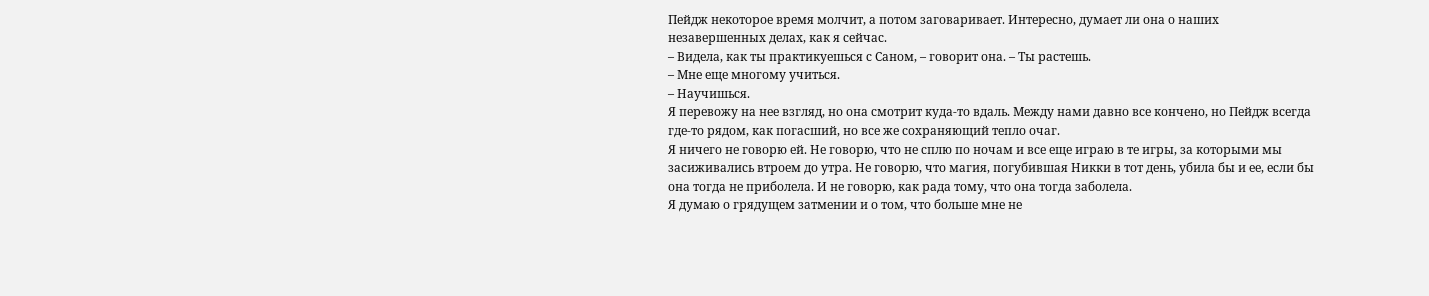Пейдж некоторое время молчит, а потом заговаривает. Интересно, думает ли она о наших незавершенных делах, как я сейчас.
– Видела, как ты практикуешься с Саном, – говорит она. – Ты растешь.
– Мне еще многому учиться.
– Научишься.
Я перевожу на нее взгляд, но она смотрит куда-то вдаль. Между нами давно все кончено, но Пейдж всегда где-то рядом, как погасший, но все же сохраняющий тепло очаг.
Я ничего не говорю ей. Не говорю, что не сплю по ночам и все еще играю в те игры, за которыми мы засиживались втроем до утра. Не говорю, что магия, погубившая Никки в тот день, убила бы и ее, если бы она тогда не приболела. И не говорю, как рада тому, что она тогда заболела.
Я думаю о грядущем затмении и о том, что больше мне не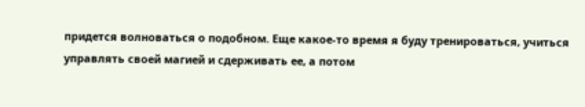придется волноваться о подобном. Еще какое-то время я буду тренироваться, учиться управлять своей магией и сдерживать ее, а потом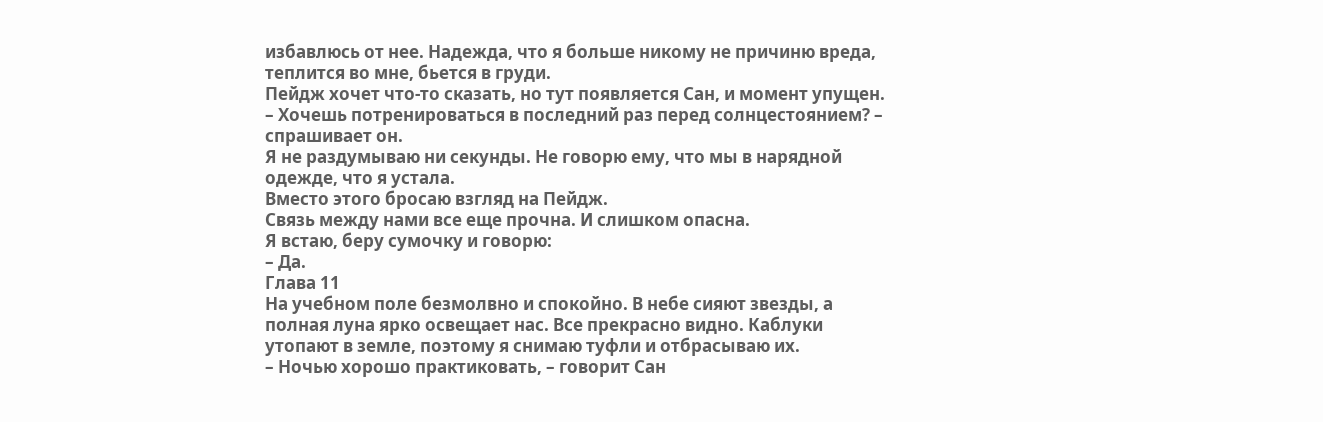избавлюсь от нее. Надежда, что я больше никому не причиню вреда, теплится во мне, бьется в груди.
Пейдж хочет что-то сказать, но тут появляется Сан, и момент упущен.
– Хочешь потренироваться в последний раз перед солнцестоянием? – спрашивает он.
Я не раздумываю ни секунды. Не говорю ему, что мы в нарядной одежде, что я устала.
Вместо этого бросаю взгляд на Пейдж.
Связь между нами все еще прочна. И слишком опасна.
Я встаю, беру сумочку и говорю:
– Да.
Глава 11
На учебном поле безмолвно и спокойно. В небе сияют звезды, а полная луна ярко освещает нас. Все прекрасно видно. Каблуки утопают в земле, поэтому я снимаю туфли и отбрасываю их.
– Ночью хорошо практиковать, – говорит Сан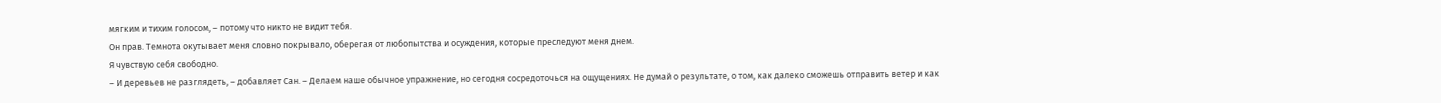мягким и тихим голосом, – потому что никто не видит тебя.
Он прав. Темнота окутывает меня словно покрывало, оберегая от любопытства и осуждения, которые преследуют меня днем.
Я чувствую себя свободно.
– И деревьев не разглядеть, – добавляет Сан. – Делаем наше обычное упражнение, но сегодня сосредоточься на ощущениях. Не думай о результате, о том, как далеко сможешь отправить ветер и как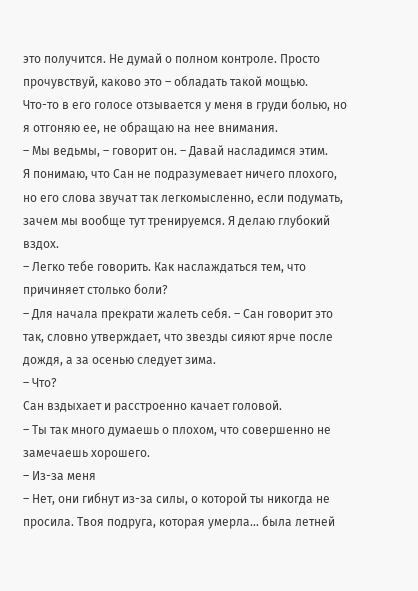это получится. Не думай о полном контроле. Просто прочувствуй, каково это – обладать такой мощью.
Что-то в его голосе отзывается у меня в груди болью, но я отгоняю ее, не обращаю на нее внимания.
– Мы ведьмы, – говорит он. – Давай насладимся этим.
Я понимаю, что Сан не подразумевает ничего плохого, но его слова звучат так легкомысленно, если подумать, зачем мы вообще тут тренируемся. Я делаю глубокий вздох.
– Легко тебе говорить. Как наслаждаться тем, что причиняет столько боли?
– Для начала прекрати жалеть себя. – Сан говорит это так, словно утверждает, что звезды сияют ярче после дождя, а за осенью следует зима.
– Что?
Сан вздыхает и расстроенно качает головой.
– Ты так много думаешь о плохом, что совершенно не замечаешь хорошего.
– Из-за меня
– Нет, они гибнут из-за силы, о которой ты никогда не просила. Твоя подруга, которая умерла… была летней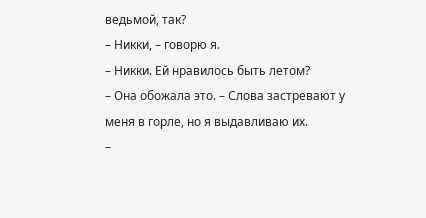ведьмой, так?
– Никки, – говорю я.
– Никки. Ей нравилось быть летом?
– Она обожала это. – Слова застревают у меня в горле, но я выдавливаю их.
–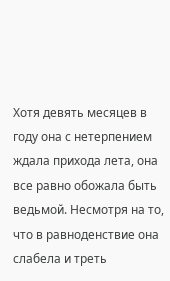Хотя девять месяцев в году она с нетерпением ждала прихода лета, она все равно обожала быть ведьмой. Несмотря на то, что в равноденствие она слабела и треть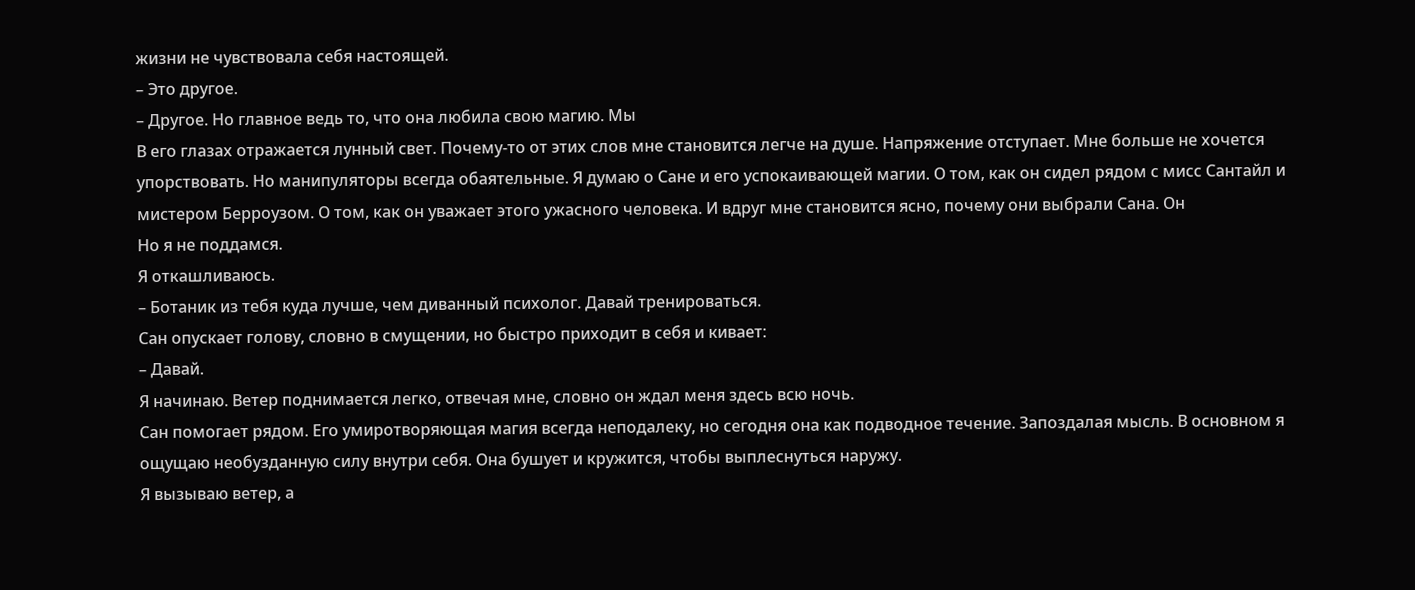жизни не чувствовала себя настоящей.
– Это другое.
– Другое. Но главное ведь то, что она любила свою магию. Мы
В его глазах отражается лунный свет. Почему-то от этих слов мне становится легче на душе. Напряжение отступает. Мне больше не хочется упорствовать. Но манипуляторы всегда обаятельные. Я думаю о Сане и его успокаивающей магии. О том, как он сидел рядом с мисс Сантайл и мистером Берроузом. О том, как он уважает этого ужасного человека. И вдруг мне становится ясно, почему они выбрали Сана. Он
Но я не поддамся.
Я откашливаюсь.
– Ботаник из тебя куда лучше, чем диванный психолог. Давай тренироваться.
Сан опускает голову, словно в смущении, но быстро приходит в себя и кивает:
– Давай.
Я начинаю. Ветер поднимается легко, отвечая мне, словно он ждал меня здесь всю ночь.
Сан помогает рядом. Его умиротворяющая магия всегда неподалеку, но сегодня она как подводное течение. Запоздалая мысль. В основном я ощущаю необузданную силу внутри себя. Она бушует и кружится, чтобы выплеснуться наружу.
Я вызываю ветер, а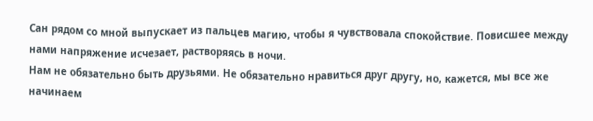Сан рядом со мной выпускает из пальцев магию, чтобы я чувствовала спокойствие. Повисшее между нами напряжение исчезает, растворяясь в ночи.
Нам не обязательно быть друзьями. Не обязательно нравиться друг другу, но, кажется, мы все же начинаем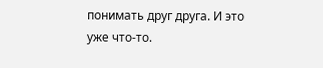понимать друг друга. И это уже что-то.